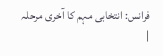فرانس: انتخابی مہم کا آخری مرحلہ |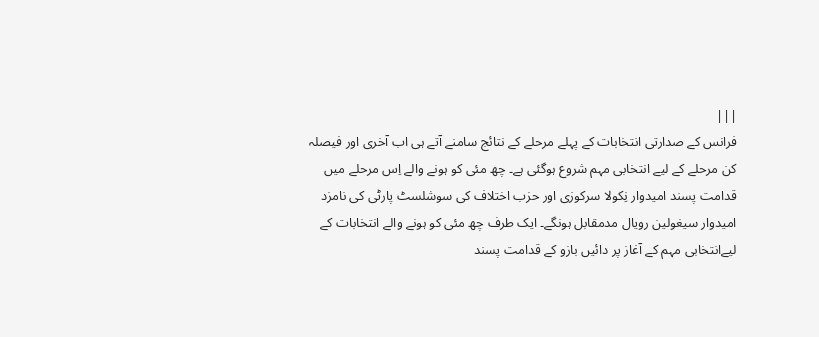|||
فرانس کے صدارتی انتخابات کے پہلے مرحلے کے نتائج سامنے آتے ہی اب آخری اور فیصلہ کن مرحلے کے لیے انتخابی مہم شروع ہوگئی ہے۔ چھ مئی کو ہونے والے اِس مرحلے میں قدامت پسند امیدوار نِکولا سرکوزی اور حزب اختلاف کی سوشلسٹ پارٹی کی نامزد امیدوار سیغولین رویال مدمقابل ہونگے۔ ایک طرف چھ مئی کو ہونے والے انتخابات کے لیےانتخابی مہم کے آغاز پر دائیں بازو کے قدامت پسند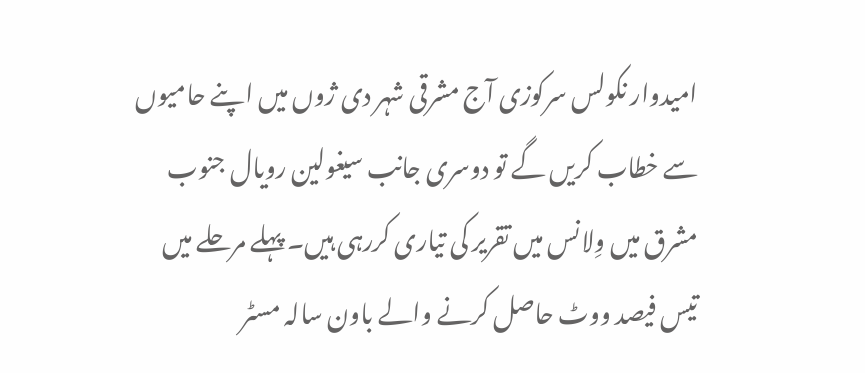امیدوار نکولس سرکوزی آج مشرقی شہر دی ژوں میں اپنے حامیوں سے خطاب کریں گے تو دوسری جانب سیغولین رویال جنوب مشرق میں وِلانس میں تقریر کی تیاری کررہی ہیں۔ پہلے مرحلے میں تیس فیصد ووٹ حاصل کرنے والے باون سالہ مسٹر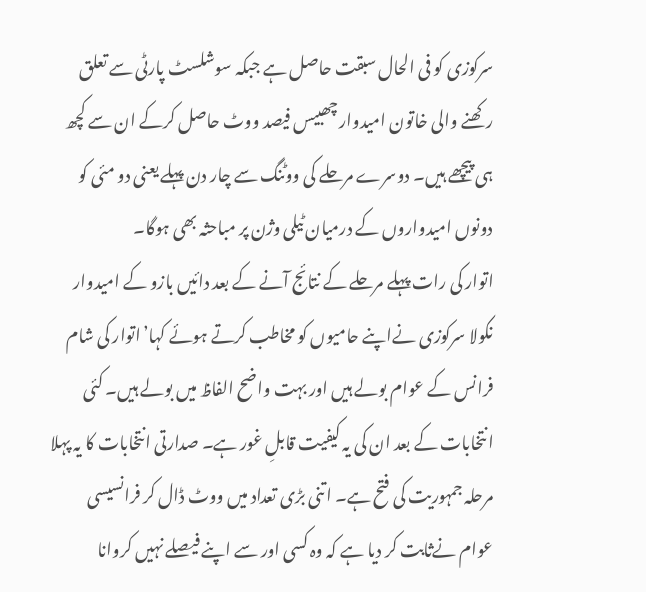سرکوزی کو فی الحال سبقت حاصل ہے جبکہ سوشلسٹ پارٹی سے تعلق رکھنے والی خاتون امیدوار چھبیس فیصد ووٹ حاصل کرکے ان سے کچھ ہی پیچھے ہیں۔ دوسرے مرحلے کی ووٹنگ سے چار دن پہلے یعنی دو مئی کو دونوں امیدواروں کے درمیان ٹیلی وژن پر مباحثہ بھی ہوگا۔
اتوار کی رات پہلے مرحلے کے نتائج آنے کے بعد دائیں بازو کے امیدوار نکولا سرکوزی نےاپنے حامیوں کو مخاطب کرتے ہوئے کہا’اتوار کی شام فرانس کے عوام بولے ہیں اور بہت واضح الفاظ میں بولے ہیں۔ کئی انتخابات کے بعد ان کی یہ کیفیت قابلِ غور ہے۔ صدارتی انتخابات کا یہ پہلا مرحلہ جمہوریت کی فتح ہے۔ اتنی بڑی تعداد میں ووٹ ڈال کر فرانسیسی عوام نےثابت کر دیا ہے کہ وہ کسی اور سے اپنے فیصلے نہیں کروانا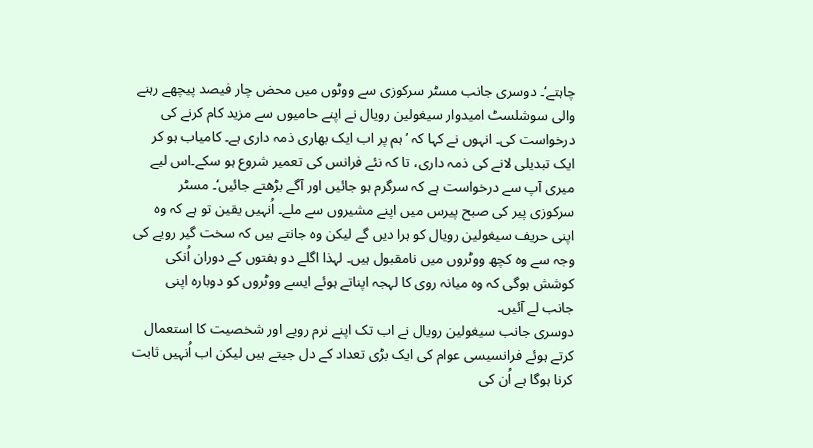چاہتے‘۔ دوسری جانب مسٹر سرکوزی سے ووٹوں میں محض چار فیصد پیچھے رہنے والی سوشلسٹ امیدوار سیغولین رویال نے اپنے حامیوں سے مزید کام کرنے کی درخواست کی۔ انہوں نے کہا کہ ’ہم پر اب ایک بھاری ذمہ داری ہے۔ کامیاب ہو کر ایک تبدیلی لانے کی ذمہ داری، تا کہ نئے فرانس کی تعمیر شروع ہو سکے۔اس لیے میری آپ سے درخواست ہے کہ سرگرم ہو جائیں اور آگے بڑھتے جائیں‘۔ مسٹر سرکوزی پیر کی صبح پیرس میں اپنے مشیروں سے ملے۔ اُنہیں یقین تو ہے کہ وہ اپنی حریف سیغولین رویال کو ہرا دیں گے لیکن وہ جانتے ہیں کہ سخت گیر رویے کی وجہ سے وہ کچھ ووٹروں میں نامقبول ہیں۔ لہذا اگلے دو ہفتوں کے دوران اُنکی کوشش ہوگی کہ وہ میانہ روی کا لہجہ اپناتے ہوئے ایسے ووٹروں کو دوبارہ اپنی جانب لے آئیں۔
دوسری جانب سیغولین رویال نے اب تک اپنے نرم رویے اور شخصیت کا استعمال کرتے ہوئے فرانسیسی عوام کی ایک بڑی تعداد کے دل جیتے ہیں لیکن اب اُنہیں ثابت کرنا ہوگا ہے اُن کی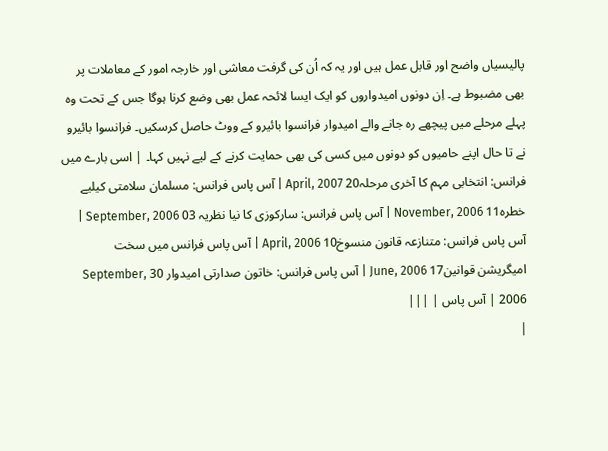پالیسیاں واضح اور قابل عمل ہیں اور یہ کہ اُن کی گرفت معاشی اور خارجہ امور کے معاملات پر بھی مضبوط ہے۔ اِن دونوں امیدواروں کو ایک ایسا لائحہ عمل بھی وضع کرنا ہوگا جس کے تحت وہ پہلے مرحلے میں پیچھے رہ جانے والے امیدوار فرانسوا بائیرو کے ووٹ حاصل کرسکیں۔ فرانسوا بائیرو نے تا حال اپنے حامیوں کو دونوں میں کسی کی بھی حمایت کرنے کے لیے نہیں کہا۔ | اسی بارے میں فرانس: انتخابی مہم کا آخری مرحلہ20 April, 2007 | آس پاس فرانس: مسلمان سلامتی کیلیے خطرہ11 November, 2006 | آس پاس فرانس: سارکوزی کا نیا نظریہ 03 September, 2006 | آس پاس فرانس: متنازعہ قانون منسوخ10 April, 2006 | آس پاس فرانس میں سخت امیگریشن قوانین17 June, 2006 | آس پاس فرانس: خاتون صدارتی امیدوار 30 September, 2006 | آس پاس | |||
|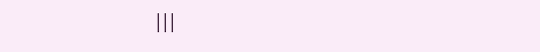|||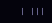| |||